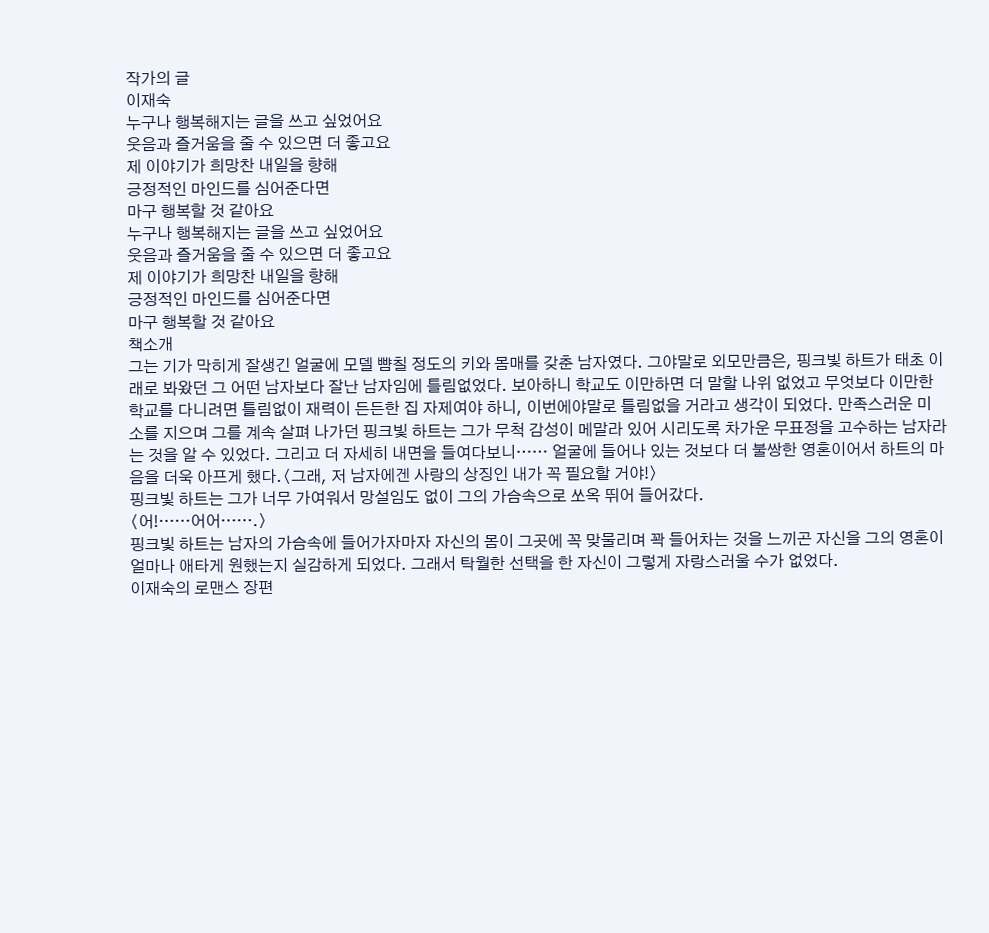작가의 글
이재숙
누구나 행복해지는 글을 쓰고 싶었어요
웃음과 즐거움을 줄 수 있으면 더 좋고요
제 이야기가 희망찬 내일을 향해
긍정적인 마인드를 심어준다면
마구 행복할 것 같아요
누구나 행복해지는 글을 쓰고 싶었어요
웃음과 즐거움을 줄 수 있으면 더 좋고요
제 이야기가 희망찬 내일을 향해
긍정적인 마인드를 심어준다면
마구 행복할 것 같아요
책소개
그는 기가 막히게 잘생긴 얼굴에 모델 뺨칠 정도의 키와 몸매를 갖춘 남자였다. 그야말로 외모만큼은, 핑크빛 하트가 태초 이래로 봐왔던 그 어떤 남자보다 잘난 남자임에 틀림없었다. 보아하니 학교도 이만하면 더 말할 나위 없었고 무엇보다 이만한 학교를 다니려면 틀림없이 재력이 든든한 집 자제여야 하니, 이번에야말로 틀림없을 거라고 생각이 되었다. 만족스러운 미
소를 지으며 그를 계속 살펴 나가던 핑크빛 하트는 그가 무척 감성이 메말라 있어 시리도록 차가운 무표정을 고수하는 남자라는 것을 알 수 있었다. 그리고 더 자세히 내면을 들여다보니…… 얼굴에 들어나 있는 것보다 더 불쌍한 영혼이어서 하트의 마음을 더욱 아프게 했다.〈그래, 저 남자에겐 사랑의 상징인 내가 꼭 필요할 거야!〉
핑크빛 하트는 그가 너무 가여워서 망설임도 없이 그의 가슴속으로 쏘옥 뛰어 들어갔다.
〈어!……어어…….〉
핑크빛 하트는 남자의 가슴속에 들어가자마자 자신의 몸이 그곳에 꼭 맞물리며 꽉 들어차는 것을 느끼곤 자신을 그의 영혼이 얼마나 애타게 원했는지 실감하게 되었다. 그래서 탁월한 선택을 한 자신이 그렇게 자랑스러울 수가 없었다.
이재숙의 로맨스 장편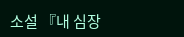소설 『내 심장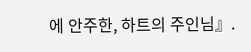에 안주한, 하트의 주인님』.